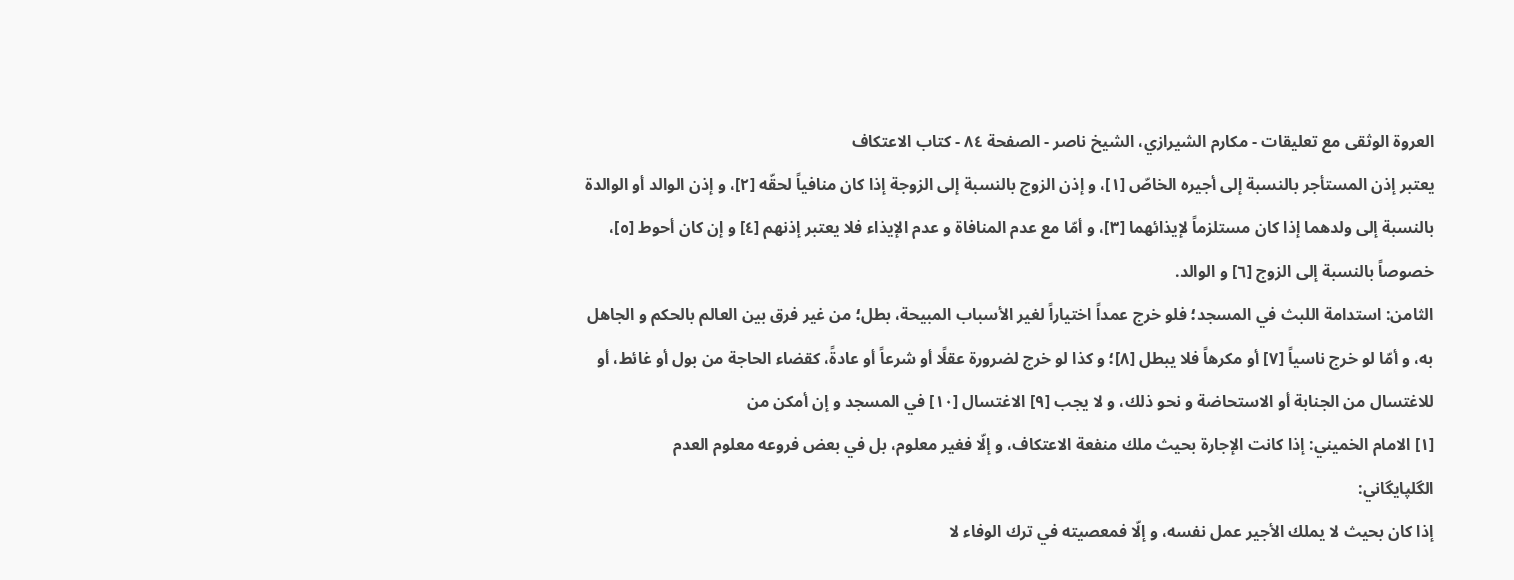العروة الوثقى مع تعليقات - مكارم الشيرازي، الشيخ ناصر - الصفحة ٨٤ - كتاب الاعتكاف
يعتبر إذن المستأجر بالنسبة إلى أجيره الخاصّ [١]، و إذن الزوج بالنسبة إلى الزوجة إذا كان منافياً لحقّه [٢]، و إذن الوالد أو الوالدة بالنسبة إلى ولدهما إذا كان مستلزماً لإيذائهما [٣]، و أمّا مع عدم المنافاة و عدم الإيذاء فلا يعتبر إذنهم [٤] و إن كان أحوط [٥]، خصوصاً بالنسبة إلى الزوج [٦] و الوالد.
الثامن: استدامة اللبث في المسجد؛ فلو خرج عمداً اختياراً لغير الأسباب المبيحة، بطل؛ من غير فرق بين العالم بالحكم و الجاهل به، و أمّا لو خرج ناسياً [٧] أو مكرهاً فلا يبطل [٨]؛ و كذا لو خرج لضرورة عقلًا أو شرعاً أو عادةً، كقضاء الحاجة من بول أو غائط، أو للاغتسال من الجنابة أو الاستحاضة و نحو ذلك، و لا يجب [٩] الاغتسال [١٠] في المسجد و إن أمكن من
[١] الامام الخميني: إذا كانت الإجارة بحيث ملك منفعة الاعتكاف، و إلّا فغير معلوم، بل في بعض فروعه معلوم العدم
الگلپايگاني:
إذا كان بحيث لا يملك الأجير عمل نفسه، و إلّا فمعصيته في ترك الوفاء لا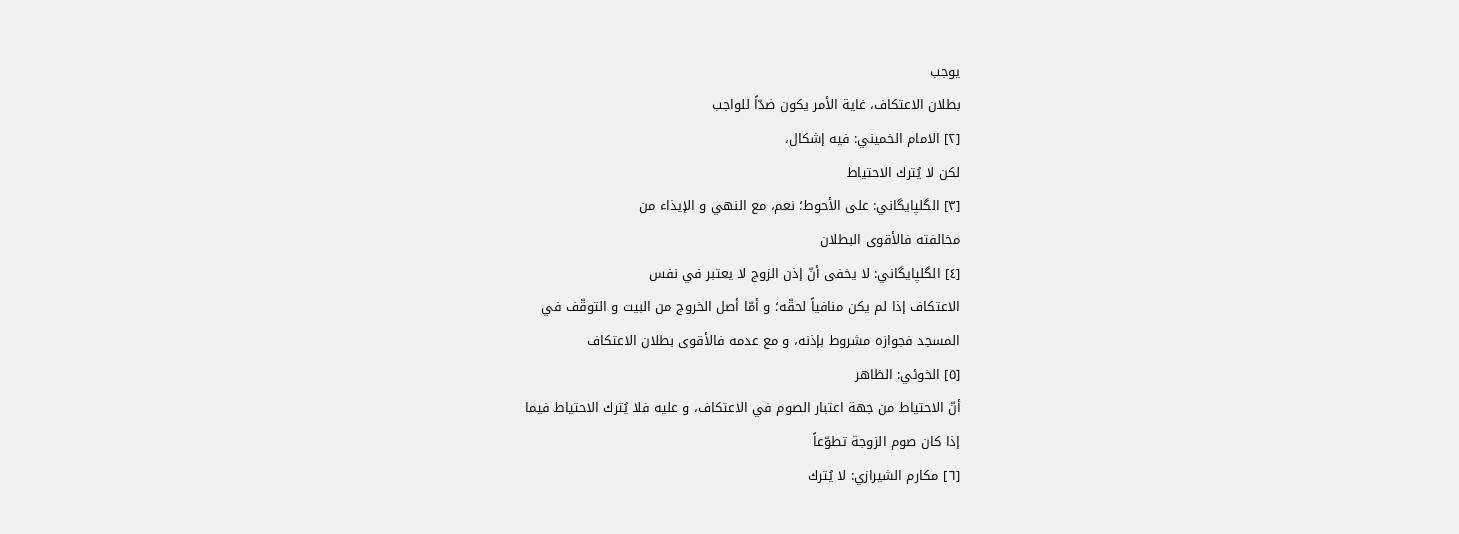يوجب
بطلان الاعتكاف، غاية الأمر يكون ضدّاً للواجب
[٢] الامام الخميني: فيه إشكال،
لكن لا يُترك الاحتياط
[٣] الگلپايگاني: على الأحوط؛ نعم، مع النهي و الإيذاء من
مخالفته فالأقوى البطلان
[٤] الگلپايگاني: لا يخفى أنّ إذن الزوج لا يعتبر في نفس
الاعتكاف إذا لم يكن منافياً لحقّه؛ و أمّا أصل الخروج من البيت و التوقّف في
المسجد فجوازه مشروط بإذنه، و مع عدمه فالأقوى بطلان الاعتكاف
[٥] الخوئي: الظاهر
أنّ الاحتياط من جهة اعتبار الصوم في الاعتكاف، و عليه فلا يُترك الاحتياط فيما
إذا كان صوم الزوجة تطوّعاً
[٦] مكارم الشيرازي: لا يُترك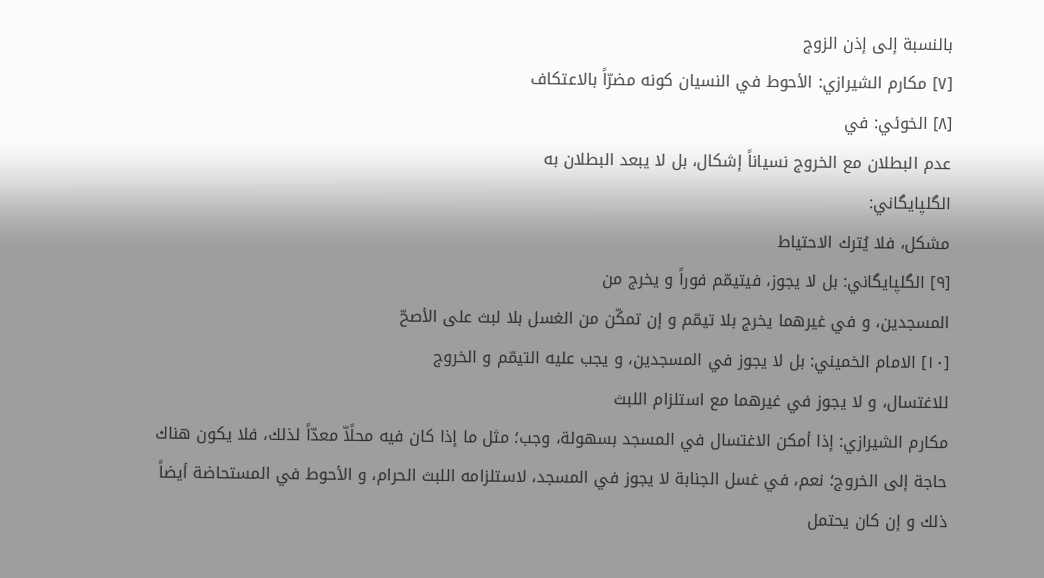بالنسبة إلى إذن الزوج
[٧] مكارم الشيرازي: الأحوط في النسيان كونه مضرّاً بالاعتكاف
[٨] الخوئي: في
عدم البطلان مع الخروج نسياناً إشكال، بل لا يبعد البطلان به
الگلپايگاني:
مشكل، فلا يُترك الاحتياط
[٩] الگلپايگاني: بل لا يجوز، فيتيمّم فوراً و يخرج من
المسجدين، و في غيرهما يخرج بلا تيمّم و إن تمكّن من الغسل بلا لبث على الأصحّ
[١٠] الامام الخميني: بل لا يجوز في المسجدين، و يجب عليه التيمّم و الخروج
للاغتسال، و لا يجوز في غيرهما مع استلزام اللبث
مكارم الشيرازي: إذا أمكن الاغتسال في المسجد بسهولة، وجب؛ مثل ما إذا كان فيه محلًاّ معدّاً لذلك، فلا يكون هناك حاجة إلى الخروج؛ نعم، في غسل الجنابة لا يجوز في المسجد، لاستلزامه اللبث الحرام، و الأحوط في المستحاضة أيضاً ذلك و إن كان يحتمل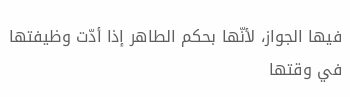فيها الجواز، لأنّها بحكم الطاهر إذا أدّت وظيفتها في وقتها